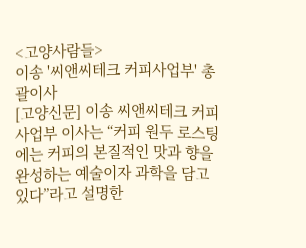<고양사람들>
이송 '씨앤씨테크 커피사업부' 총괄이사
[고양신문] 이송 씨앤씨테크 커피사업부 이사는 “커피 원두 로스팅에는 커피의 본질적인 맛과 향을 완성하는 예술이자 과학을 담고 있다”라고 설명한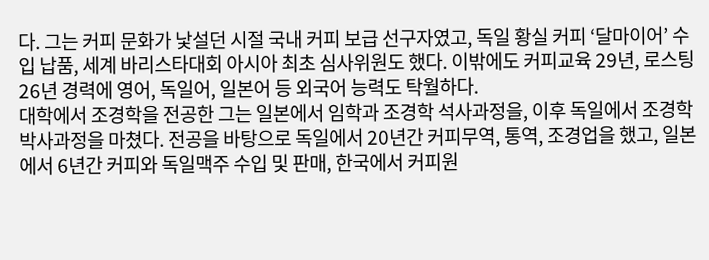다. 그는 커피 문화가 낯설던 시절 국내 커피 보급 선구자였고, 독일 황실 커피 ‘달마이어’ 수입 납품, 세계 바리스타대회 아시아 최초 심사위원도 했다. 이밖에도 커피교육 29년, 로스팅 26년 경력에 영어, 독일어, 일본어 등 외국어 능력도 탁월하다.
대학에서 조경학을 전공한 그는 일본에서 임학과 조경학 석사과정을, 이후 독일에서 조경학 박사과정을 마쳤다. 전공을 바탕으로 독일에서 20년간 커피무역, 통역, 조경업을 했고, 일본에서 6년간 커피와 독일맥주 수입 및 판매, 한국에서 커피원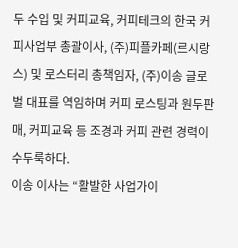두 수입 및 커피교육, 커피테크의 한국 커피사업부 총괄이사, (주)피플카페(르시랑스) 및 로스터리 총책임자, (주)이송 글로벌 대표를 역임하며 커피 로스팅과 원두판매, 커피교육 등 조경과 커피 관련 경력이 수두룩하다.
이송 이사는 “활발한 사업가이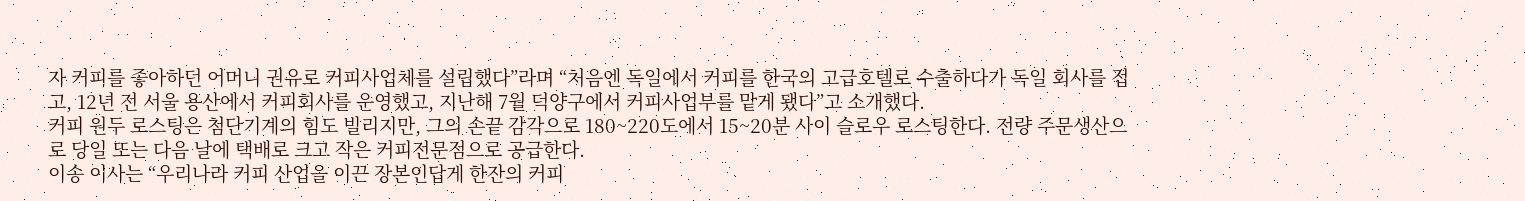자 커피를 좋아하던 어머니 권유로 커피사업체를 설립했다”라며 “처음엔 독일에서 커피를 한국의 고급호텔로 수출하다가 독일 회사를 접고, 12년 전 서울 용산에서 커피회사를 운영했고, 지난해 7월 덕양구에서 커피사업부를 맡게 됐다”고 소개했다.
커피 원두 로스팅은 첨단기계의 힘도 빌리지만, 그의 손끝 감각으로 180~220도에서 15~20분 사이 슬로우 로스팅한다. 전량 주문생산으로 당일 또는 다음 날에 택배로 크고 작은 커피전문점으로 공급한다.
이송 이사는 “우리나라 커피 산업을 이끈 장본인답게 한잔의 커피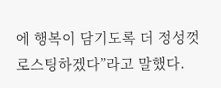에 행복이 담기도록 더 정성껏 로스팅하겠다”라고 말했다.